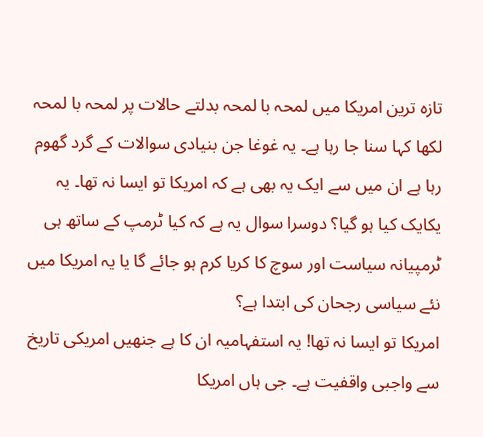تازہ ترین امریکا میں لمحہ با لمحہ بدلتے حالات پر لمحہ با لمحہ لکھا کہا سنا جا رہا ہے۔ یہ غوغا جن بنیادی سوالات کے گرد گھوم رہا ہے ان میں سے ایک یہ بھی ہے کہ امریکا تو ایسا نہ تھا۔ یہ یکایک کیا ہو گیا؟ دوسرا سوال یہ ہے کہ کیا ٹرمپ کے ساتھ ہی ٹرمپیانہ سیاست اور سوچ کا کریا کرم ہو جائے گا یا یہ امریکا میں نئے سیاسی رجحان کی ابتدا ہے؟
امریکا تو ایسا نہ تھا! یہ استفہامیہ ان کا ہے جنھیں امریکی تاریخ سے واجبی واقفیت ہے۔ جی ہاں امریکا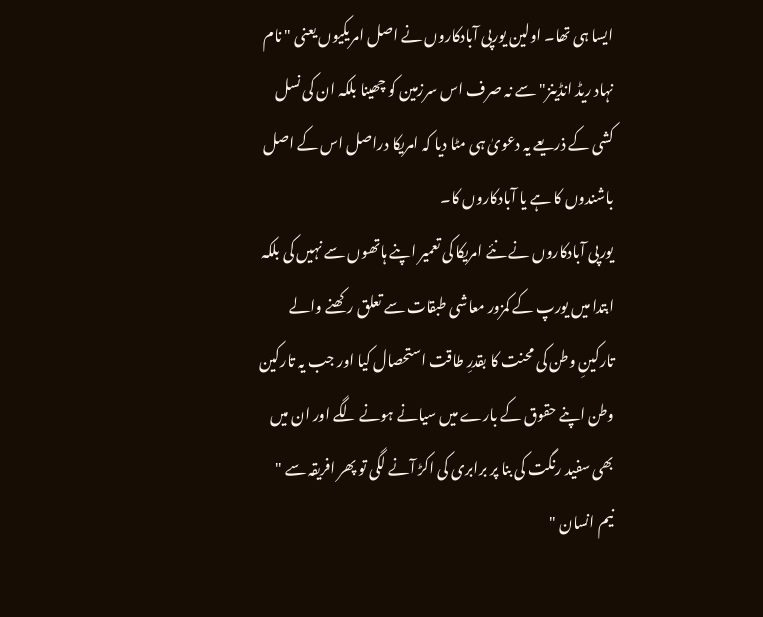ایسا ہی تھا۔ اولین یورپی آبادکاروں نے اصل امریکیوں یعنی " نام نہاد ریڈ انڈینز" سے نہ صرف اس سرزمین کو چھینا بلکہ ان کی نسل کشی کے ذریعے یہ دعویٰ ہی مٹا دیا کہ امریکا دراصل اس کے اصل باشندوں کا ہے یا آبادکاروں کا۔
یورپی آبادکاروں نے نئے امریکا کی تعمیر اپنے ہاتھوں سے نہیں کی بلکہ ابتدا میں یورپ کے کمزور معاشی طبقات سے تعلق رکھنے والے تارکینِ وطن کی محنت کا بقدرِ طاقت استحصال کیا اور جب یہ تارکین وطن اپنے حقوق کے بارے میں سیانے ہونے لگے اور ان میں بھی سفید رنگت کی بنا پر برابری کی اکڑ آنے لگی تو پھر افریقہ سے " نیم انسان "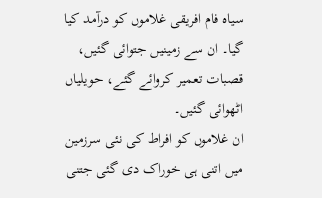سیاہ فام افریقی غلاموں کو درآمد کیا گیا۔ ان سے زمینیں جتوائی گئیں، قصبات تعمیر کروائے گئے، حویلیاں اٹھوائی گئیں۔
ان غلاموں کو افراط کی نئی سرزمین میں اتنی ہی خوراک دی گئی جتنی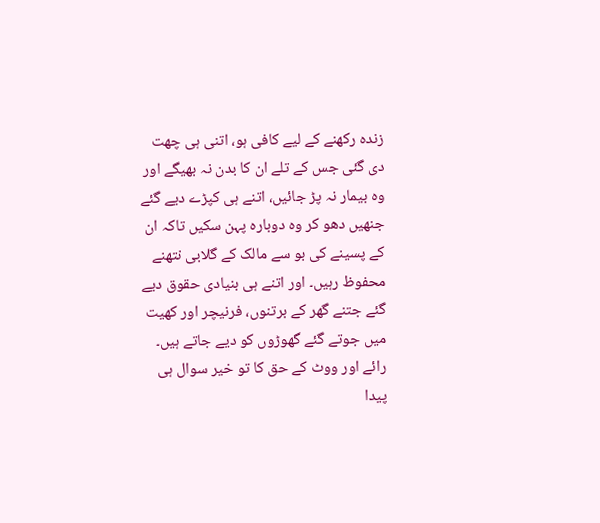زندہ رکھنے کے لیے کافی ہو، اتنی ہی چھت دی گئی جس کے تلے ان کا بدن نہ بھیگے اور وہ بیمار نہ پڑ جائیں، اتنے ہی کپڑے دیے گئے جنھیں دھو کر وہ دوبارہ پہن سکیں تاکہ ان کے پسینے کی بو سے مالک کے گلابی نتھنے محفوظ رہیں۔ اور اتنے ہی بنیادی حقوق دیے گئے جتنے گھر کے برتنوں، فرنیچر اور کھیت میں جوتے گئے گھوڑوں کو دیے جاتے ہیں۔ رائے اور ووٹ کے حق کا تو خیر سوال ہی پیدا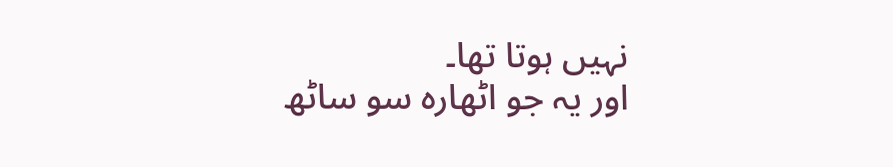نہیں ہوتا تھا۔
اور یہ جو اٹھارہ سو ساٹھ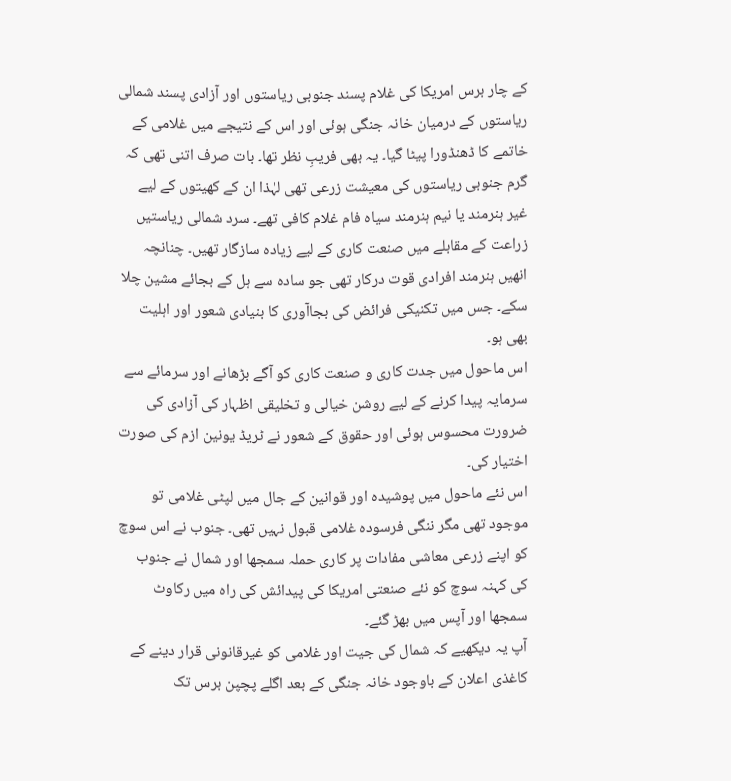کے چار برس امریکا کی غلام پسند جنوبی ریاستوں اور آزادی پسند شمالی ریاستوں کے درمیان خانہ جنگی ہوئی اور اس کے نتیجے میں غلامی کے خاتمے کا ڈھنڈورا پیٹا گیا۔ یہ بھی فریبِ نظر تھا۔ بات صرف اتنی تھی کہ گرم جنوبی ریاستوں کی معیشت زرعی تھی لہٰذا ان کے کھیتوں کے لیے غیر ہنرمند یا نیم ہنرمند سیاہ فام غلام کافی تھے۔ سرد شمالی ریاستیں زراعت کے مقابلے میں صنعت کاری کے لیے زیادہ سازگار تھیں۔ چنانچہ انھیں ہنرمند افرادی قوت درکار تھی جو سادہ سے ہل کے بجائے مشین چلا سکے۔ جس میں تکنیکی فرائض کی بجاآوری کا بنیادی شعور اور اہلیت بھی ہو۔
اس ماحول میں جدت کاری و صنعت کاری کو آگے بڑھانے اور سرمائے سے سرمایہ پیدا کرنے کے لیے روشن خیالی و تخلیقی اظہار کی آزادی کی ضرورت محسوس ہوئی اور حقوق کے شعور نے ٹریڈ یونین ازم کی صورت اختیار کی۔
اس نئے ماحول میں پوشیدہ اور قوانین کے جال میں لپٹی غلامی تو موجود تھی مگر ننگی فرسودہ غلامی قبول نہیں تھی۔ جنوب نے اس سوچ کو اپنے زرعی معاشی مفادات پر کاری حملہ سمجھا اور شمال نے جنوب کی کہنہ سوچ کو نئے صنعتی امریکا کی پیدائش کی راہ میں رکاوٹ سمجھا اور آپس میں بھڑ گئے۔
آپ یہ دیکھیے کہ شمال کی جیت اور غلامی کو غیرقانونی قرار دینے کے کاغذی اعلان کے باوجود خانہ جنگی کے بعد اگلے پچپن برس تک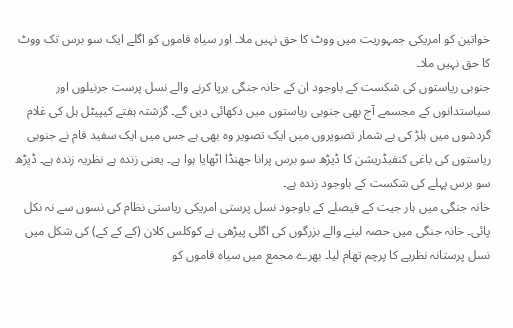خواتین کو امریکی جمہوریت میں ووٹ کا حق نہیں ملا۔ اور سیاہ فاموں کو اگلے ایک سو برس تک ووٹ کا حق نہیں ملا۔
جنوبی ریاستوں کی شکست کے باوجود ان کے خانہ جنگی برپا کرنے والے نسل پرست جرنیلوں اور سیاستدانوں کے مجسمے آج بھی جنوبی ریاستوں میں دکھائی دیں گے۔ گزشتہ ہفتے کیپیٹل ہل کی غلام گردشوں میں ہلڑ کی بے شمار تصویروں میں ایک تصویر وہ بھی ہے جس میں ایک سفید فام نے جنوبی ریاستوں کی باغی کنفیڈریشن کا ڈیڑھ سو برس پرانا جھنڈا اٹھایا ہوا ہے۔ یعنی زندہ ہے نظریہ زندہ ہے۔ ڈیڑھ سو برس پہلے کی شکست کے باوجود زندہ ہے۔
خانہ جنگی میں ہار جیت کے فیصلے کے باوجود نسل پرستی امریکی ریاستی نظام کی نسوں سے نہ نکل پائی۔ خانہ جنگی میں حصہ لینے والے بزرگوں کی اگلی پیڑھی نے کوکلس کلان (کے کے کے) کی شکل میں نسل پرستانہ نظریے کا پرچم تھام لیا۔ بھرے مجمع میں سیاہ فاموں کو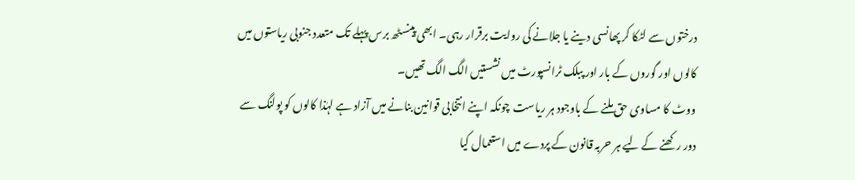درختوں سے لٹکا کر پھانسی دینے یا جلانے کی روایت برقرار رہی۔ ابھی پینسٹھ برس پہلے تک متعدد جنوبی ریاستوں میں کالوں اور گوروں کے بار اور پبلک ٹرانسپورٹ میں نشستیں الگ الگ تھیں۔
ووٹ کا مساوی حق ملنے کے باوجود ہر ریاست چونکہ اپنے انتخابی قوانین بنانے میں آزاد ہے لہٰذا کالوں کو پولنگ سے دور رکھنے کے لیے ہر حربہ قانون کے پردے میں استعمال کیا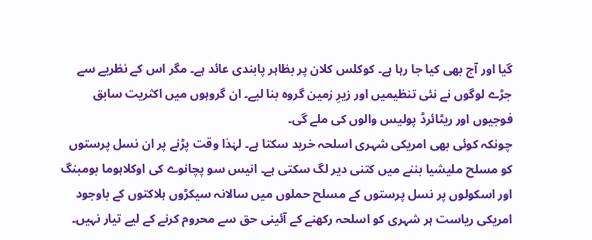گیا اور آج بھی کیا جا رہا ہے۔ کوکلس کلان پر بظاہر پابندی عائد ہے۔ مگر اس کے نظریے سے جڑے لوگوں نے نئی تنظیمیں اور زیرِ زمین گروہ بنا لیے۔ ان گروہوں میں اکثریت سابق فوجیوں اور ریٹائرڈ پولیس والوں کی ملے گی۔
چونکہ کوئی بھی امریکی شہری اسلحہ خرید سکتا ہے۔ لہٰذا وقت پڑنے پر ان نسل پرستوں کو مسلح ملیشیا بننے میں کتنی دیر لگ سکتی ہے۔ انیس سو پچانوے کی اوکلاہوما بومبنگ اور اسکولوں پر نسل پرستوں کے مسلح حملوں میں سالانہ سیکڑوں ہلاکتوں کے باوجود امریکی ریاست ہر شہری کو اسلحہ رکھنے کے آئینی حق سے محروم کرنے کے لیے تیار نہیں۔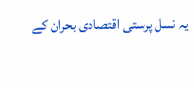یہ نسل پرستی اقتصادی بحران کے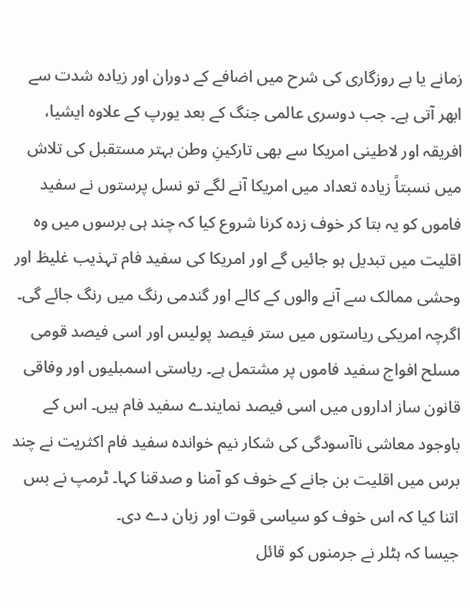زمانے یا بے روزگاری کی شرح میں اضافے کے دوران اور زیادہ شدت سے ابھر آتی ہے۔ جب دوسری عالمی جنگ کے بعد یورپ کے علاوہ ایشیا، افریقہ اور لاطینی امریکا سے بھی تارکینِ وطن بہتر مستقبل کی تلاش میں نسبتاً زیادہ تعداد میں امریکا آنے لگے تو نسل پرستوں نے سفید فاموں کو یہ بتا کر خوف زدہ کرنا شروع کیا کہ چند ہی برسوں میں وہ اقلیت میں تبدیل ہو جائیں گے اور امریکا کی سفید فام تہذیب غلیظ اور وحشی ممالک سے آنے والوں کے کالے اور گندمی رنگ میں رنگ جائے گی۔
اگرچہ امریکی ریاستوں میں ستر فیصد پولیس اور اسی فیصد قومی مسلح افواج سفید فاموں پر مشتمل ہے۔ ریاستی اسمبلیوں اور وفاقی قانون ساز اداروں میں اسی فیصد نمایندے سفید فام ہیں۔ اس کے باوجود معاشی ناآسودگی کی شکار نیم خواندہ سفید فام اکثریت نے چند برس میں اقلیت بن جانے کے خوف کو آمنا و صدقنا کہا۔ ٹرمپ نے بس اتنا کیا کہ اس خوف کو سیاسی قوت اور زبان دے دی۔
جیسا کہ ہٹلر نے جرمنوں کو قائل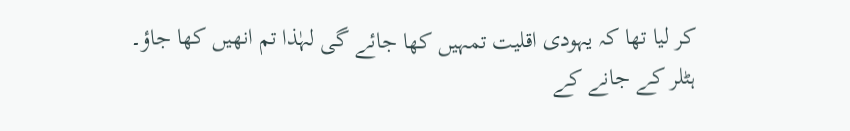کر لیا تھا کہ یہودی اقلیت تمہیں کھا جائے گی لہٰذا تم انھیں کھا جاؤ۔ ہٹلر کے جانے کے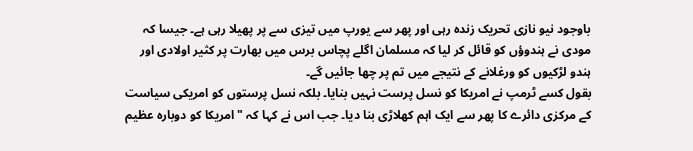باوجود نیو نازی تحریک زندہ رہی اور پھر سے یورپ میں تیزی سے پر پھیلا رہی ہے۔ جیسا کہ مودی نے ہندوؤں کو قائل کر لیا کہ مسلمان اگلے پچاس برس میں بھارت پر کثیر اولادی اور ہندو لڑکیوں کو ورغلانے کے نتیجے میں تم پر چھا جائیں گے۔
بقول کسے ٹرمپ نے امریکا کو نسل پرست نہیں بنایا۔ بلکہ نسل پرستوں کو امریکی سیاست کے مرکزی دائرے کا پھر سے ایک اہم کھلاڑی بنا دیا۔ جب اس نے کہا کہ " امریکا کو دوبارہ عظیم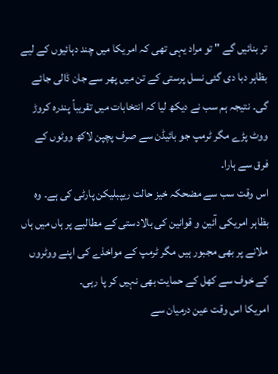تر بنائیں گے " تو مراد یہی تھی کہ امریکا میں چند دہائیوں کے لیے بظاہر دبا دی گئی نسل پرستی کے تن میں پھر سے جان ڈالی جائے گی۔ نتیجہ ہم سب نے دیکھ لیا کہ انتخابات میں تقریباً پندرہ کروڑ ووٹ پڑے مگر ٹرمپ جو بائیڈن سے صرف پچپن لاکھ ووٹوں کے فرق سے ہارا۔
اس وقت سب سے مضحکہ خیز حالت ریپبلیکن پارٹی کی ہے۔ وہ بظاہر امریکی آئین و قوانین کی بالادستی کے مطالبے پر ہاں میں ہاں ملانے پر بھی مجبور ہیں مگر ٹرمپ کے مواخذے کی اپنے ووٹروں کے خوف سے کھل کے حمایت بھی نہیں کر پا رہی۔
امریکا اس وقت عین درمیان سے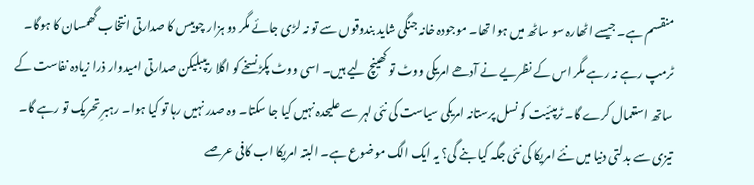منقسم ہے۔ جیسے اٹھارہ سو ساٹھ میں ہوا تھا۔ موجودہ خانہ جنگی شاید بندوقوں سے تو نہ لڑی جائے مگر دو ہزار چوبیس کا صدارتی انتخاب گھمسان کا ہوگا۔ ٹرمپ رہے نہ رہے مگر اس کے نظریے نے آدھے امریکی ووٹ تو کھینچ لیے ہیں۔ اسی ووٹ پکڑ نسخے کو اگلا ریپبلیکن صدارتی امیدوار ذرا زیادہ نفاست کے ساتھ استعمال کرے گا۔ ٹرمپئیت کو نسل پرستانہ امریکی سیاست کی نئی لہر سے علیحدہ نہیں کیا جا سکتا۔ وہ صدر نہیں رہا تو کیا ہوا۔ رہبرِ تحریک تو رہے گا۔
تیزی سے بدلتی دنیا میں نئے امریکا کی نئی جگہ کیا بنے گی؟ یہ ایک الگ موضوع ہے۔ البتہ امریکا اب کافی عرصے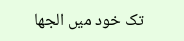تک خود میں الجھا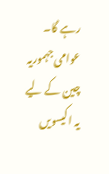رہے گا۔ عوامی جہموریہ چین کے لیے یہ اکیسویں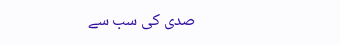صدی کی سب سے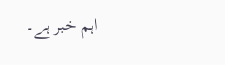اہم خبر ہے۔